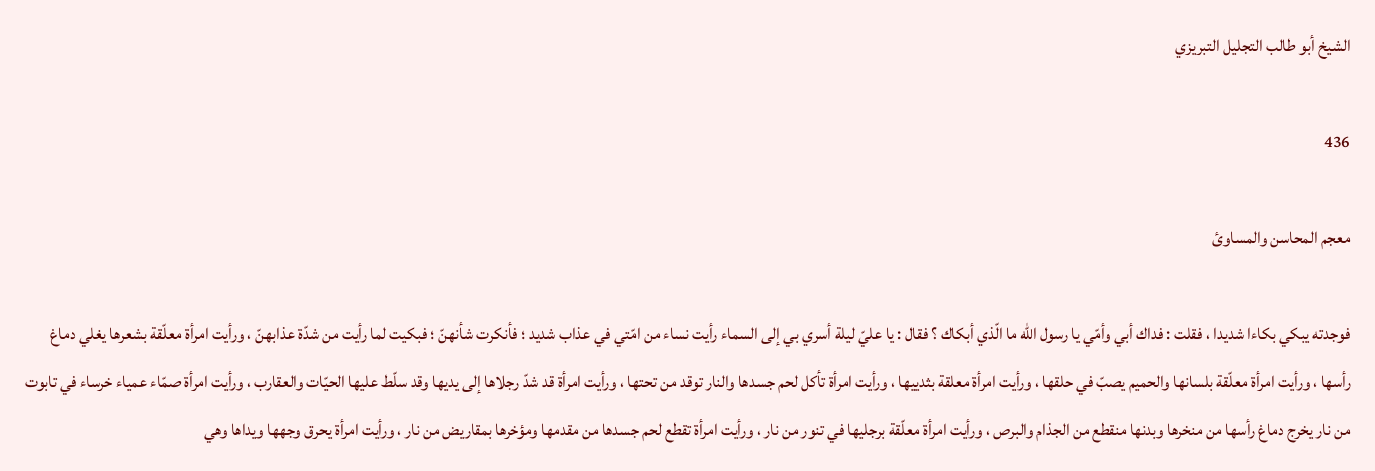الشيخ أبو طالب التجليل التبريزي

436

معجم المحاسن والمساوئ

فوجدته يبكي بكاءا شديدا ، فقلت : فداك أبي وأمّي يا رسول اللّه ما الّذي أبكاك ؟ فقال : يا عليّ ليلة أسري بي إلى السماء رأيت نساء من امّتي في عذاب شديد ؛ فأنكرت شأنهنّ ؛ فبكيت لما رأيت من شدّة عذابهنّ ، ورأيت امرأة معلّقة بشعرها يغلي دماغ رأسها ، ورأيت امرأة معلّقة بلسانها والحميم يصبّ في حلقها ، ورأيت امرأة معلقة بثدييها ، ورأيت امرأة تأكل لحم جسدها والنار توقد من تحتها ، ورأيت امرأة قد شدّ رجلاها إلى يديها وقد سلّط عليها الحيّات والعقارب ، ورأيت امرأة صمّاء عمياء خرساء في تابوت من نار يخرج دماغ رأسها من منخرها وبدنها منقطع من الجذام والبرص ، ورأيت امرأة معلّقة برجليها في تنور من نار ، ورأيت امرأة تقطع لحم جسدها من مقدمها ومؤخرها بمقاريض من نار ، ورأيت امرأة يحرق وجهها ويداها وهي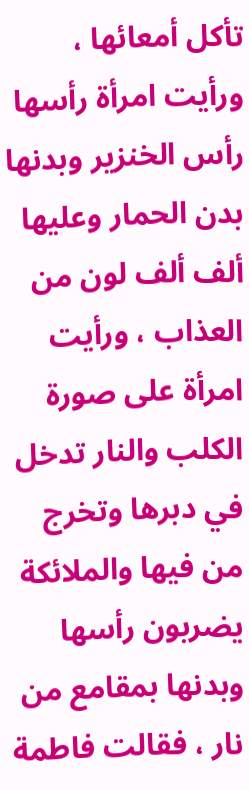تأكل أمعائها ، ورأيت امرأة رأسها رأس الخنزير وبدنها بدن الحمار وعليها ألف ألف لون من العذاب ، ورأيت امرأة على صورة الكلب والنار تدخل في دبرها وتخرج من فيها والملائكة يضربون رأسها وبدنها بمقامع من نار ، فقالت فاطمة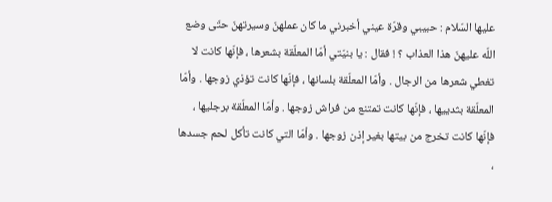عليها السّلام : حبيبي وقرّة عيني أخبرني ما كان عملهنّ وسيرتهنّ حتّى وضع اللّه عليهنّ هذا العذاب ؟ ! فقال : يا بنيّتي أمّا المعلّقة بشعرها ، فإنّها كانت لا تغطي شعرها من الرجال . وأمّا المعلّقة بلسانها ، فإنّها كانت تؤذي زوجها . وأمّا المعلّقة بثدييها ، فإنّها كانت تمتنع من فراش زوجها . وأمّا المعلّقة برجليها ، فإنّها كانت تخرج من بيتها بغير إذن زوجها . وأمّا التي كانت تأكل لحم جسدها ،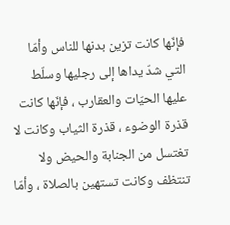فإنّها كانت تزين بدنها للناس وأمّا التي شدّ يداها إلى رجليها وسلّط عليها الحيّات والعقارب ، فإنّها كانت قذرة الوضوء ، قذرة الثياب وكانت لا تغتسل من الجنابة والحيض ولا تنتظف وكانت تستهين بالصلاة ، وأمّا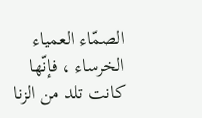الصمّاء العمياء الخرساء ، فإنّها كانت تلد من الزنا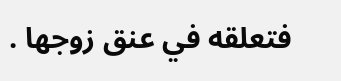فتعلقه في عنق زوجها .